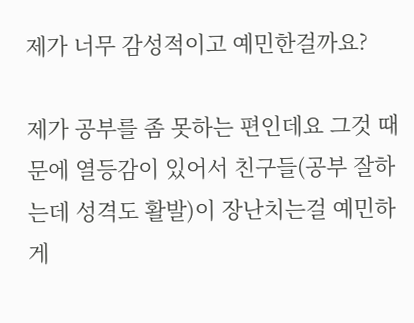제가 너무 감성적이고 예민한걸까요?

제가 공부를 좀 못하는 편인데요 그것 때문에 열등감이 있어서 친구들(공부 잘하는데 성격도 활발)이 장난치는걸 예민하게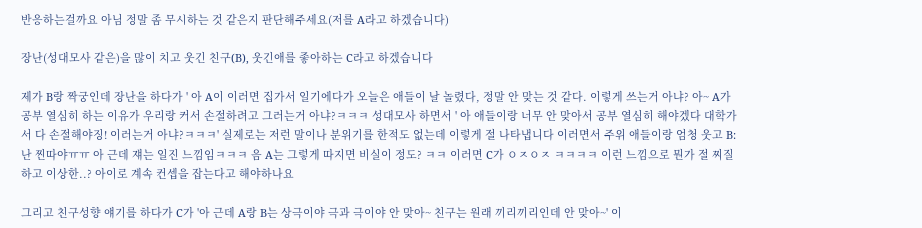반응하는걸까요 아님 정말 좀 무시하는 것 같은지 판단해주세요(저를 A라고 하겠습니다)

장난(성대모사 같은)을 많이 치고 웃긴 친구(B), 웃긴애를 좋아하는 C라고 하겠습니다

제가 B랑 짝궁인데 장난을 하다가 ' 아 A이 이러면 집가서 일기에다가 오늘은 애들이 날 놀렸다, 정말 안 맞는 것 같다. 이렇게 쓰는거 아냐? 아~ A가 공부 열심히 하는 이유가 우리랑 커서 손절하려고 그러는거 아냐?ㅋㅋㅋ 성대모사 하면서 ' 아 애들이랑 너무 안 맞아서 공부 열심히 해야겠다 대학가서 다 손절해야징! 이러는거 아냐?ㅋㅋㅋ' 실제로는 저런 말이나 분위기를 한적도 없는데 이렇게 절 나타냅니다 이러면서 주위 애들이랑 엄청 웃고 B: 난 찐따야ㅠㅠ 아 근데 쟤는 일진 느낌임ㅋㅋㅋ 음 A는 그렇게 따지면 비실이 정도? ㅋㅋ 이러면 C가 ㅇㅈㅇㅈ ㅋㅋㅋㅋ 이런 느낌으로 뭔가 절 찌질하고 이상한..? 아이로 계속 컨셉을 잡는다고 해야하나요

그리고 친구성향 얘기를 하다가 C가 '아 근데 A랑 B는 상극이야 극과 극이야 안 맞아~ 친구는 원래 끼리끼리인데 안 맞아~' 이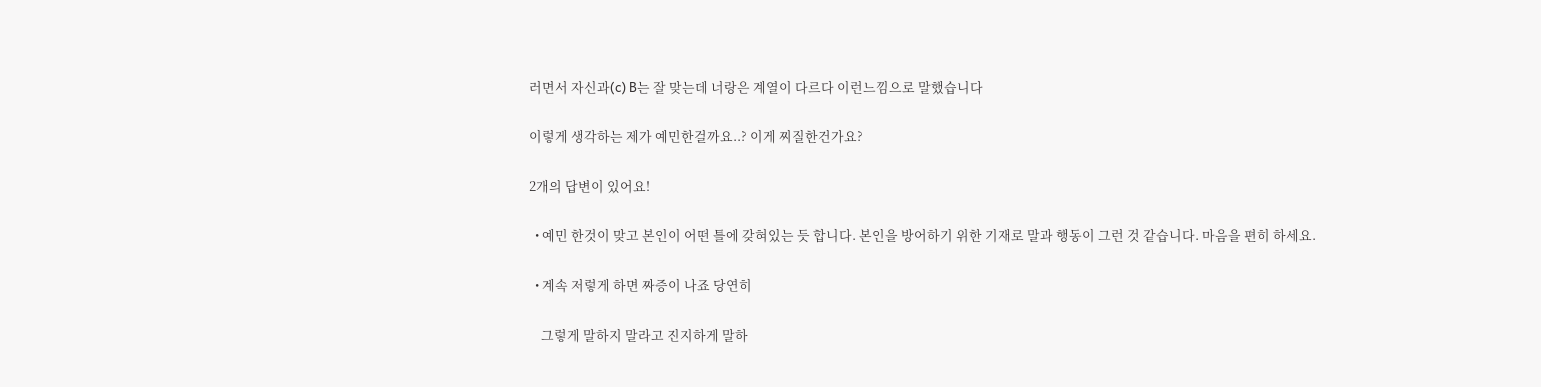러면서 자신과(c) B는 잘 맞는데 너랑은 계열이 다르다 이런느낌으로 말했습니다

이렇게 생각하는 제가 예민한걸까요..? 이게 찌질한건가요?

2개의 답변이 있어요!

  • 예민 한것이 맞고 본인이 어떤 틀에 갖혀있는 듯 합니다. 본인을 방어하기 위한 기재로 말과 행동이 그런 것 같습니다. 마음을 편히 하세요.

  • 계속 저렇게 하면 짜증이 나죠 당연히

    그렇게 말하지 말라고 진지하게 말하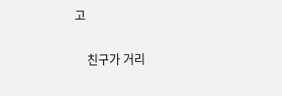고

    친구가 거리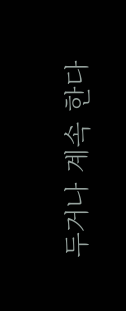두거나 계속 한다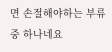면 손절해야하는 부류중 하나네요